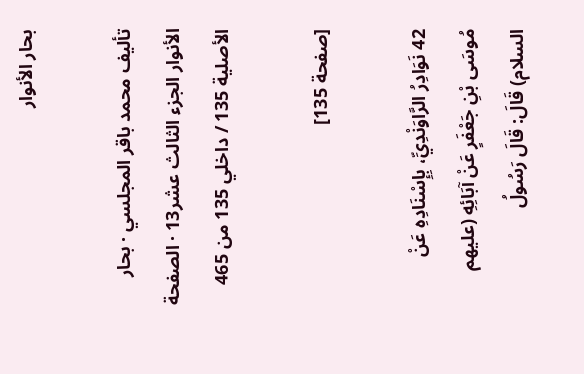بحار الأنوار

تأليف محمد باقر المجلسي · بحار الأنوار الجزء الثالث عشر13 · الصفحة الأصلية 135 / داخلي 135 من 465

[صفحة 135]

42 نَوَادِرُ الرَّاوَنْدِيِّ، بِإِسْنَادِهِ عَنْ مُوسَى بْنِ جَعْفَرٍ عَنْ آبَائِهِ (عليهم السلام) قَالَ: قَالَ رَسُولُ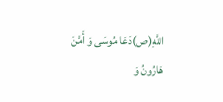اللَّهِ(ص)دَعَا مُوسَى وَ أَمَّنَ هَارُونُ وَ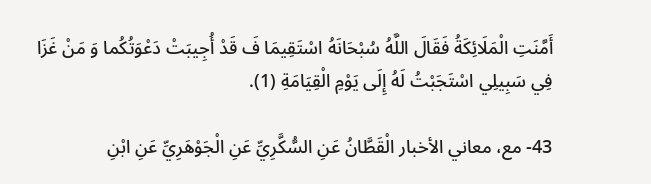أَمَّنَتِ الْمَلَائِكَةُ فَقَالَ اللَّهُ سُبْحَانَهُ اسْتَقِيمَا فَ قَدْ أُجِيبَتْ دَعْوَتُكُما وَ مَنْ غَزَا فِي سَبِيلِي اسْتَجَبْتُ لَهُ إِلَى يَوْمِ الْقِيَامَةِ (1).

43- مع، معاني الأخبار الْقَطَّانُ عَنِ السُّكَّرِيِّ عَنِ الْجَوْهَرِيِّ عَنِ ابْنِ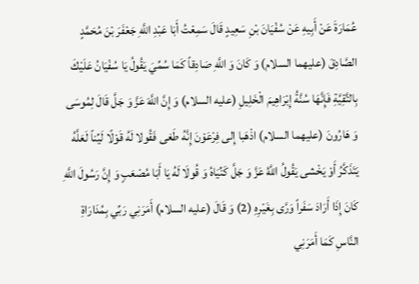عُمَارَةَ عَنْ أَبِيهِ عَنْ سُفْيَانَ بْنِ سَعِيدٍ قَالَ سَمِعْتُ أَبَا عَبْدِ اللَّهِ جَعْفَرَ بْنَ مُحَمَّدٍ الصَّادِقَ (عليهما السلام) وَ كَانَ وَ اللَّهِ صَادِقاً كَمَا سُمِّيَ يَقُولُ يَا سُفْيَانُ عَلَيْكَ بِالتَّقِيَّةِ فَإِنَّهَا سُنَّةُ إِبْرَاهِيمَ الْخَلِيلِ (عليه السلام) وَ إِنَّ اللَّهَ عَزَّ وَ جَلَّ قَالَ لِمُوسَى وَ هَارُونَ (عليهما السلام) اذْهَبا إِلى فِرْعَوْنَ إِنَّهُ طَغى فَقُولا لَهُ قَوْلًا لَيِّناً لَعَلَّهُ يَتَذَكَّرُ أَوْ يَخْشى يَقُولُ اللَّهُ عَزَّ وَ جَلَّ كَنِّيَاهُ وَ قُولَا لَهُ يَا أَبَا مُصْعَبٍ وَ إِنَّ رَسُولَ اللَّهِ كَانَ إِذَا أَرَادَ سَفَراً وَرَّى بِغَيْرِهِ (2) وَ قَالَ (عليه السلام) أَمَرَنِي رَبِّي بِمُدَارَاةِ النَّاسِ كَمَا أَمَرَنِي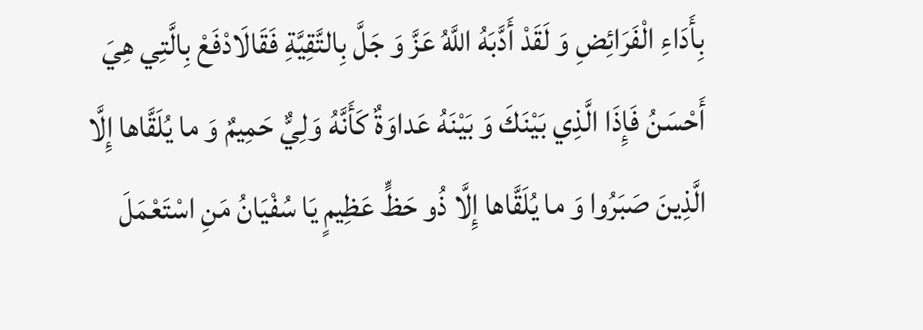بِأَدَاءِ الْفَرَائِضِ وَ لَقَدْ أَدَّبَهُ اللَّهُ عَزَّ وَ جَلَّ بِالتَّقِيَّةِ فَقَالَادْفَعْ بِالَّتِي هِيَ أَحْسَنُ فَإِذَا الَّذِي بَيْنَكَ وَ بَيْنَهُ عَداوَةٌ كَأَنَّهُ وَلِيٌّ حَمِيمٌ وَ ما يُلَقَّاها إِلَّا الَّذِينَ صَبَرُوا وَ ما يُلَقَّاها إِلَّا ذُو حَظٍّ عَظِيمٍ يَا سُفْيَانُ مَنِ اسْتَعْمَلَ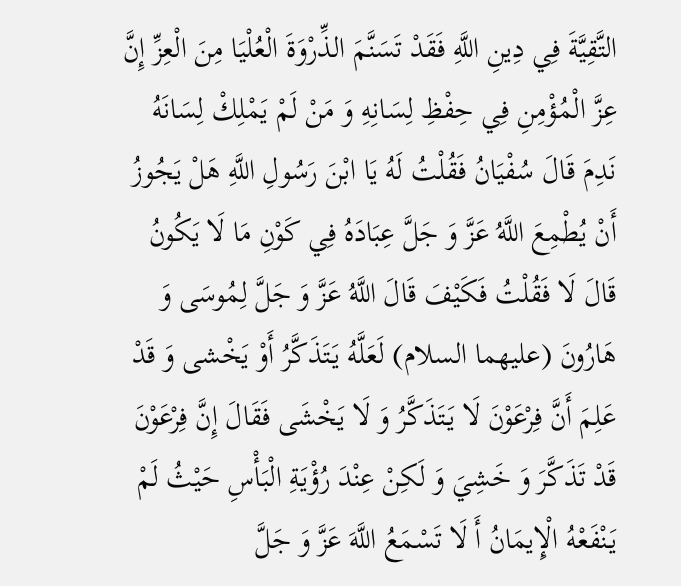التَّقِيَّةَ فِي دِينِ اللَّهِ فَقَدْ تَسَنَّمَ الذِّرْوَةَ الْعُلْيَا مِنَ الْعِزِّ إِنَّ عِزَّ الْمُؤْمِنِ فِي حِفْظِ لِسَانِهِ وَ مَنْ لَمْ يَمْلِكْ لِسَانَهُ نَدِمَ قَالَ سُفْيَانُ فَقُلْتُ لَهُ يَا ابْنَ رَسُولِ اللَّهِ هَلْ يَجُوزُ أَنْ يُطْمِعَ اللَّهُ عَزَّ وَ جَلَّ عِبَادَهُ فِي كَوْنِ مَا لَا يَكُونُ قَالَ لَا فَقُلْتُ فَكَيْفَ قَالَ اللَّهُ عَزَّ وَ جَلَّ لِمُوسَى وَ هَارُونَ (عليهما السلام) لَعَلَّهُ يَتَذَكَّرُ أَوْ يَخْشى وَ قَدْ عَلِمَ أَنَّ فِرْعَوْنَ لَا يَتَذَكَّرُ وَ لَا يَخْشَى فَقَالَ إِنَّ فِرْعَوْنَ قَدْ تَذَكَّرَ وَ خَشِيَ وَ لَكِنْ عِنْدَ رُؤْيَةِ الْبَأْسِ حَيْثُ لَمْ يَنْفَعْهُ الْإِيمَانُ أَ لَا تَسْمَعُ اللَّهَ عَزَّ وَ جَلَّ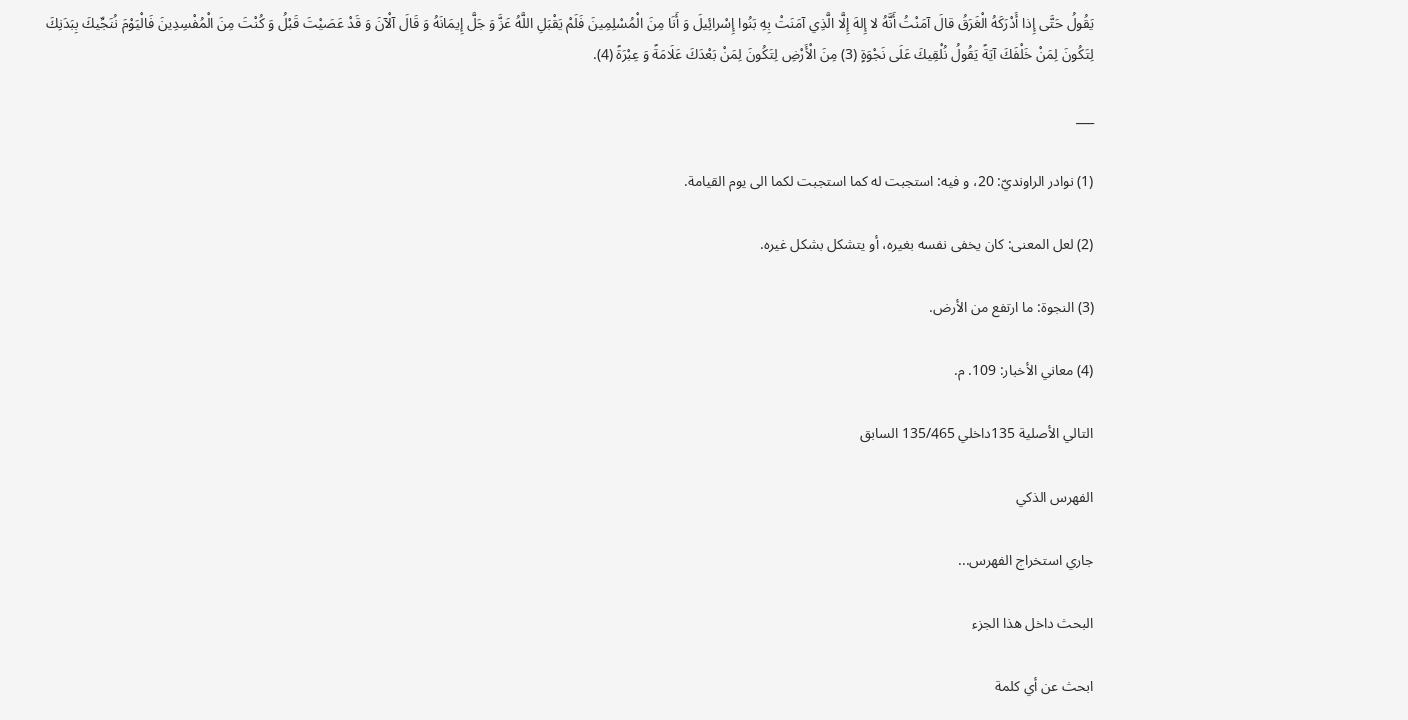يَقُولُ حَتَّى إِذا أَدْرَكَهُ الْغَرَقُ قالَ آمَنْتُ أَنَّهُ لا إِلهَ إِلَّا الَّذِي آمَنَتْ بِهِ بَنُوا إِسْرائِيلَ وَ أَنَا مِنَ الْمُسْلِمِينَ فَلَمْ يَقْبَلِ اللَّهُ عَزَّ وَ جَلَّ إِيمَانَهُ وَ قَالَ آلْآنَ وَ قَدْ عَصَيْتَ قَبْلُ وَ كُنْتَ مِنَ الْمُفْسِدِينَ فَالْيَوْمَ نُنَجِّيكَ بِبَدَنِكَ لِتَكُونَ لِمَنْ خَلْفَكَ آيَةً يَقُولُ نُلْقِيكَ عَلَى نَجْوَةٍ (3) مِنَ الْأَرْضِ لِتَكُونَ لِمَنْ بَعْدَكَ عَلَامَةً وَ عِبْرَةً (4).

___

(1) نوادر الراونديّ: 20، و فيه: استجبت له كما استجبت لكما الى يوم القيامة.

(2) لعل المعنى: كان يخفى نفسه بغيره، أو يتشكل بشكل غيره.

(3) النجوة: ما ارتفع من الأرض.

(4) معاني الأخبار: 109. م.

التالي الأصلية 135داخلي 135/465 السابق

الفهرس الذكي

جاري استخراج الفهرس...

البحث داخل هذا الجزء

ابحث عن أي كلمة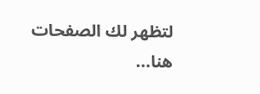لتظهر لك الصفحات هنا...